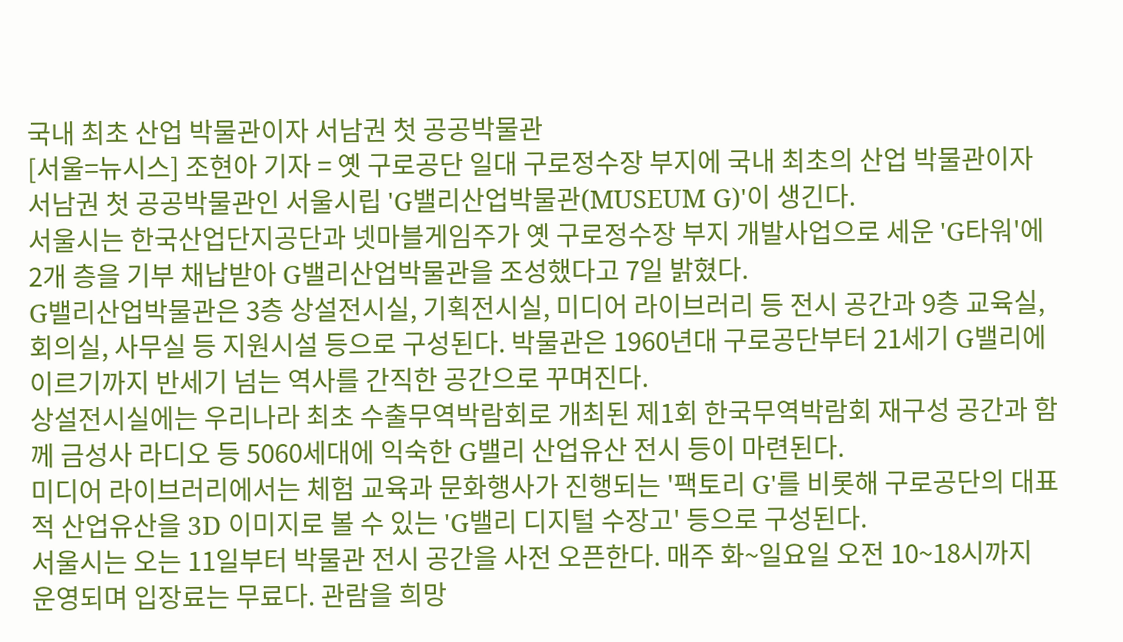국내 최초 산업 박물관이자 서남권 첫 공공박물관
[서울=뉴시스] 조현아 기자 = 옛 구로공단 일대 구로정수장 부지에 국내 최초의 산업 박물관이자 서남권 첫 공공박물관인 서울시립 'G밸리산업박물관(MUSEUM G)'이 생긴다.
서울시는 한국산업단지공단과 넷마블게임주가 옛 구로정수장 부지 개발사업으로 세운 'G타워'에 2개 층을 기부 채납받아 G밸리산업박물관을 조성했다고 7일 밝혔다.
G밸리산업박물관은 3층 상설전시실, 기획전시실, 미디어 라이브러리 등 전시 공간과 9층 교육실, 회의실, 사무실 등 지원시설 등으로 구성된다. 박물관은 1960년대 구로공단부터 21세기 G밸리에 이르기까지 반세기 넘는 역사를 간직한 공간으로 꾸며진다.
상설전시실에는 우리나라 최초 수출무역박람회로 개최된 제1회 한국무역박람회 재구성 공간과 함께 금성사 라디오 등 5060세대에 익숙한 G밸리 산업유산 전시 등이 마련된다.
미디어 라이브러리에서는 체험 교육과 문화행사가 진행되는 '팩토리 G'를 비롯해 구로공단의 대표적 산업유산을 3D 이미지로 볼 수 있는 'G밸리 디지털 수장고' 등으로 구성된다.
서울시는 오는 11일부터 박물관 전시 공간을 사전 오픈한다. 매주 화~일요일 오전 10~18시까지 운영되며 입장료는 무료다. 관람을 희망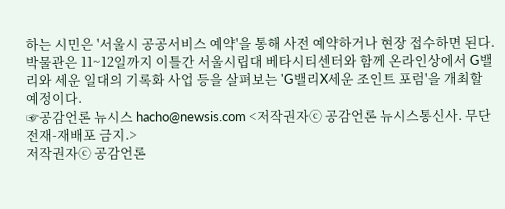하는 시민은 '서울시 공공서비스 예약'을 통해 사전 예약하거나 현장 접수하면 된다.
박물관은 11~12일까지 이틀간 서울시립대 베타시티센터와 함께 온라인상에서 G밸리와 세운 일대의 기록화 사업 등을 살펴보는 'G밸리X세운 조인트 포럼'을 개최할 예정이다.
☞공감언론 뉴시스 hacho@newsis.com <저작권자ⓒ 공감언론 뉴시스통신사. 무단전재-재배포 금지.>
저작권자ⓒ 공감언론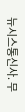뉴시스통신사. 무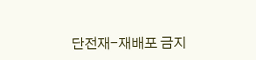단전재-재배포 금지